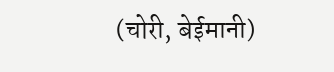(चोरी, बेईमानी)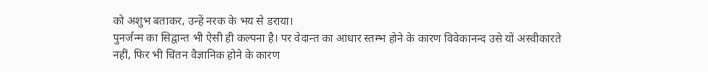को अशुभ बताकर, उन्हें नरक के भय से डराया।
पुनर्जन्म का सिद्वान्त भी ऐसी ही कल्पना है। पर वेदान्त का आधार स्तम्भ होने के कारण विवेकानन्द उसे यों अस्वीकारते नहीं, फिर भी चिंतन वैज्ञानिक होने के कारण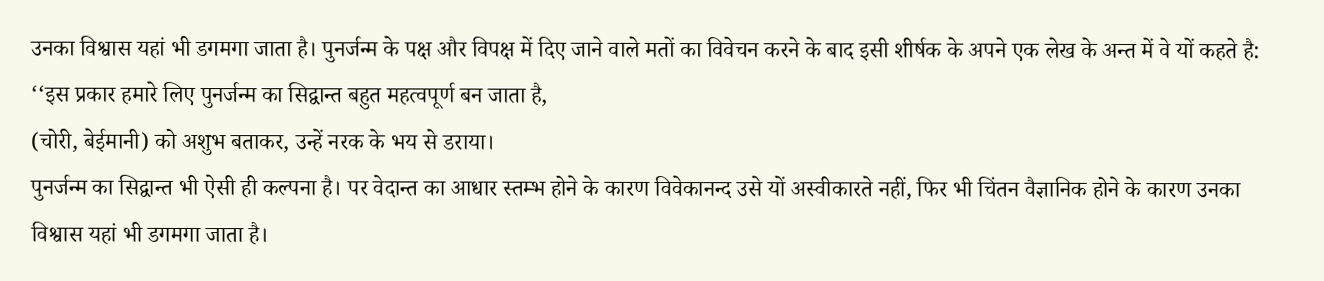उनका विश्वास यहां भी डगमगा जाता है। पुनर्जन्म के पक्ष और विपक्ष में दिए जाने वाले मतों का विवेचन करने के बाद इसी शीर्षक के अपने एक लेख के अन्त में वे यों कहते है:
‘‘इस प्रकार हमारे लिए पुनर्जन्म का सिद्वान्त बहुत महत्वपूर्ण बन जाता है,
(चोरी, बेईमानी) को अशुभ बताकर, उन्हें नरक के भय से डराया।
पुनर्जन्म का सिद्वान्त भी ऐसी ही कल्पना है। पर वेदान्त का आधार स्तम्भ होने के कारण विवेकानन्द उसे यों अस्वीकारते नहीं, फिर भी चिंतन वैज्ञानिक होने के कारण उनका विश्वास यहां भी डगमगा जाता है।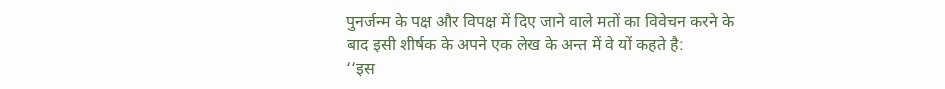पुनर्जन्म के पक्ष और विपक्ष में दिए जाने वाले मतों का विवेचन करने के बाद इसी शीर्षक के अपने एक लेख के अन्त में वे यों कहते है:
‘‘इस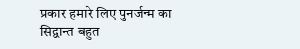प्रकार हमारे लिए पुनर्जन्म का सिद्वान्त बहुत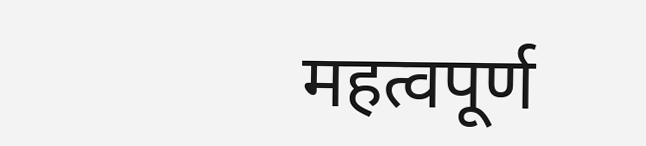महत्वपूर्ण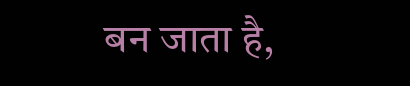बन जाता है,